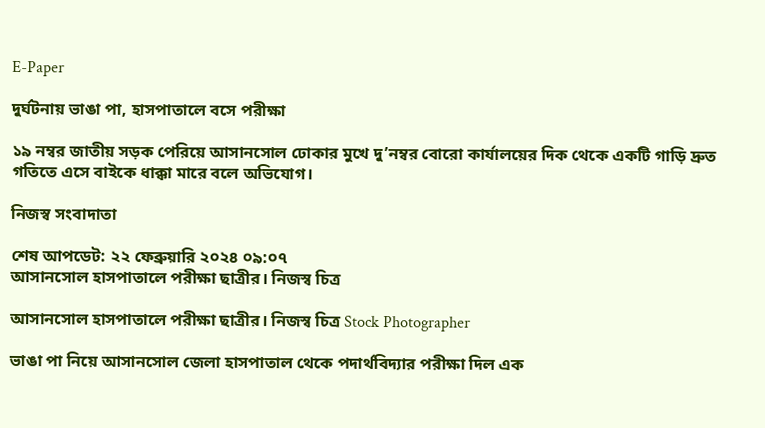E-Paper

দুর্ঘটনায় ভাঙা পা, হাসপাতালে বসে পরীক্ষা

১৯ নম্বর জাতীয় সড়ক পেরিয়ে আসানসোল ঢোকার মুখে দু’নম্বর বোরো কার্যালয়ের দিক থেকে একটি গাড়ি দ্রুত গতিতে এসে বাইকে ধাক্কা মারে বলে অভিযোগ।

নিজস্ব সংবাদাতা

শেষ আপডেট: ২২ ফেব্রুয়ারি ২০২৪ ০৯:০৭
আসানসোল হাসপাতালে পরীক্ষা ছাত্রীর। নিজস্ব চিত্র

আসানসোল হাসপাতালে পরীক্ষা ছাত্রীর। নিজস্ব চিত্র Stock Photographer

ভাঙা পা নিয়ে আসানসোল জেলা হাসপাতাল থেকে পদার্থবিদ্যার পরীক্ষা দিল এক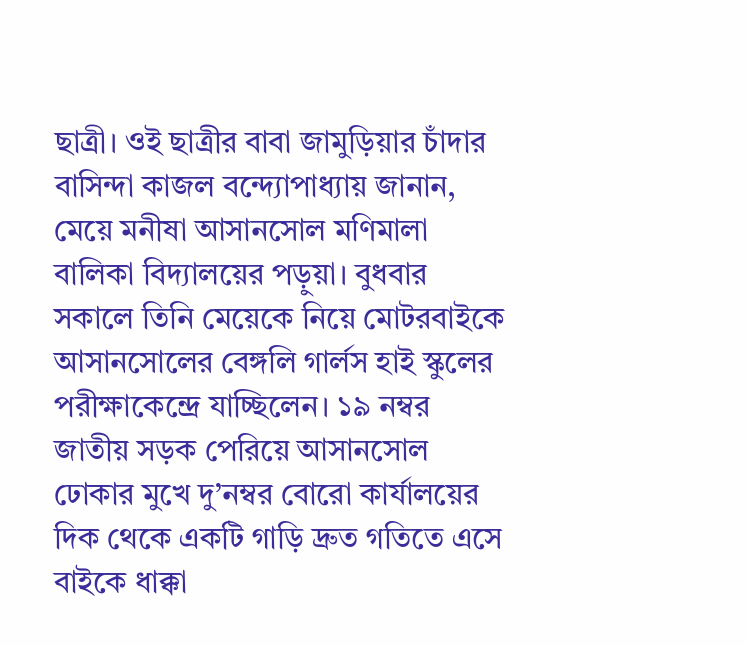ছাত্রী। ওই ছাত্রীর বাবা জামুড়িয়ার চাঁদার বাসিন্দা কাজল বন্দ্যোপাধ্যায় জানান, মেয়ে মনীষা আসানসোল মণিমালা বালিকা বিদ্যালয়ের পড়ুয়া। বুধবার সকালে তিনি মেয়েকে নিয়ে মোটরবাইকে আসানসোলের বেঙ্গলি গার্লস হাই স্কুলের পরীক্ষাকেন্দ্রে যাচ্ছিলেন। ১৯ নম্বর জাতীয় সড়ক পেরিয়ে আসানসোল ঢোকার মুখে দু’নম্বর বোরো কার্যালয়ের দিক থেকে একটি গাড়ি দ্রুত গতিতে এসে বাইকে ধাক্কা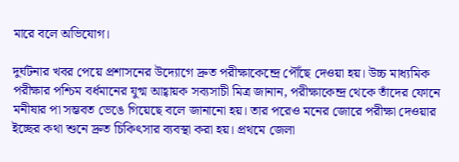মারে বলে অভিযোগ।

দুর্ঘটনার খবর পেয়ে প্রশাসনের উদ্যোগে দ্রুত পরীক্ষাকেন্দ্রে পৌঁছে দেওয়া হয়। উচ্চ মাধ্যমিক পরীক্ষার পশ্চিম বর্ধমানের যুগ্ম আহ্বায়ক সব্যসাচী মিত্র জানান, পরীক্ষাকেন্দ্র থেকে তাঁদের ফোনে মনীষার পা সম্ভবত ভেঙে গিয়েছে বলে জানানো হয়। তার পরেও মনের জোরে পরীক্ষা দেওয়ার ইচ্ছের কথা শুনে দ্রুত চিকিৎসার ব্যবস্থা করা হয়। প্রথমে জেলা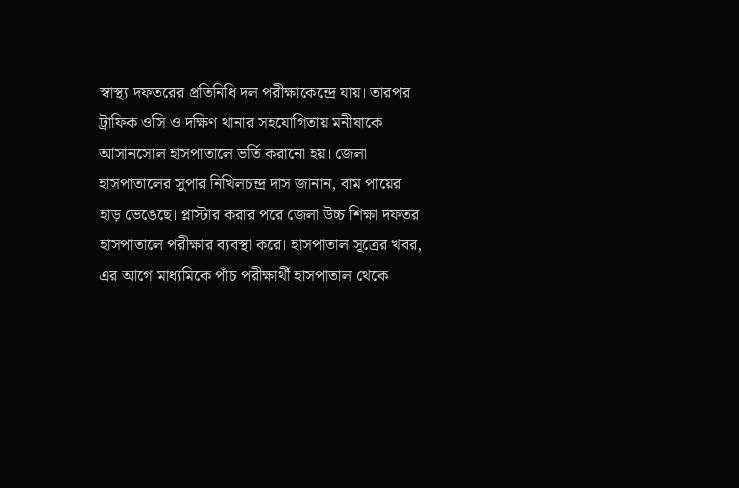স্বাস্থ্য দফতরের প্রতিনিধি দল পরীক্ষাকেন্দ্রে যায়। তারপর ট্রাফিক ওসি ও দক্ষিণ থানার সহযোগিতায় মনীষাকে আসানসোল হাসপাতালে ভর্তি করানো হয়। জেলা হাসপাতালের সুপার নিখিলচন্দ্র দাস জানান, বাম পায়ের হাড় ভেঙেছে। প্লাস্টার করার পরে জেলা উচ্চ শিক্ষা দফতর হাসপাতালে পরীক্ষার ব্যবস্থা করে। হাসপাতাল সূত্রের খবর, এর আগে মাধ্যমিকে পাঁচ পরীক্ষার্থী হাসপাতাল থেকে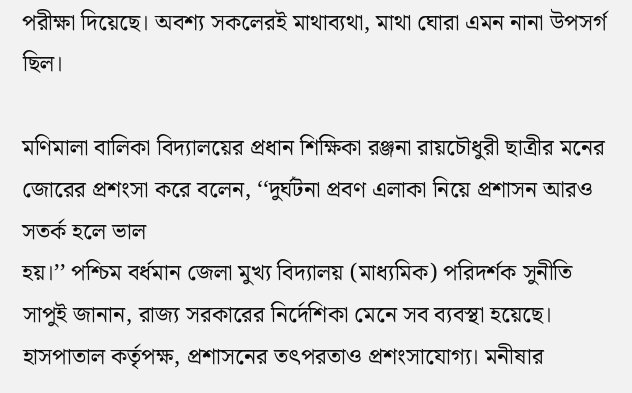পরীক্ষা দিয়েছে। অবশ্য সকলেরই মাথাব্যথা, মাথা ঘোরা এমন নানা উপসর্গ ছিল।

মণিমালা বালিকা বিদ্যালয়ের প্রধান শিক্ষিকা রঞ্জনা রায়চৌধুরী ছাত্রীর মনের জোরের প্রশংসা করে বলেন, ‘‘দুর্ঘটনা প্রবণ এলাকা নিয়ে প্রশাসন আরও সতর্ক হলে ভাল
হয়।’’ পশ্চিম বর্ধমান জেলা মুখ্য বিদ্যালয় (মাধ্যমিক) পরিদর্শক সুনীতি সাপুই জানান, রাজ্য সরকারের নির্দেশিকা মেনে সব ব্যবস্থা হয়েছে। হাসপাতাল কর্তৃপক্ষ, প্রশাসনের তৎপরতাও প্রশংসাযোগ্য। মনীষার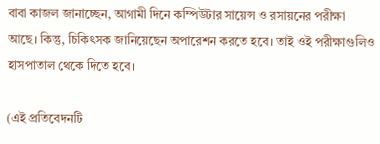বাবা কাজল জানাচ্ছেন, আগামী দিনে কম্পিউটার সায়েন্স ও রসায়নের পরীক্ষা আছে। কিন্তু, চিকিৎসক জানিয়েছেন অপারেশন করতে হবে। তাই ওই পরীক্ষাগুলিও হাসপাতাল থেকে দিতে হবে।

(এই প্রতিবেদনটি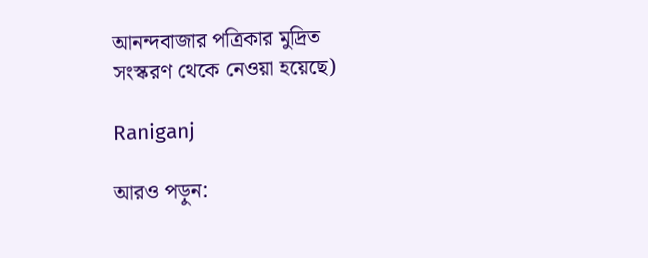আনন্দবাজার পত্রিকার মুদ্রিত সংস্করণ থেকে নেওয়া হয়েছে)

Raniganj

আরও পড়ুন: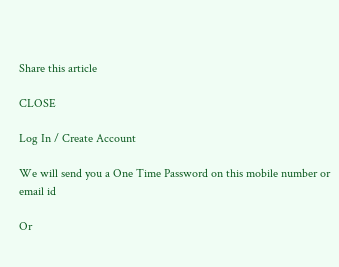Share this article

CLOSE

Log In / Create Account

We will send you a One Time Password on this mobile number or email id

Or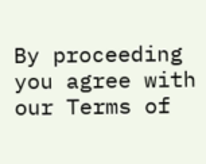By proceeding you agree with our Terms of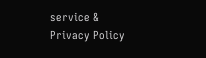service & Privacy Policy